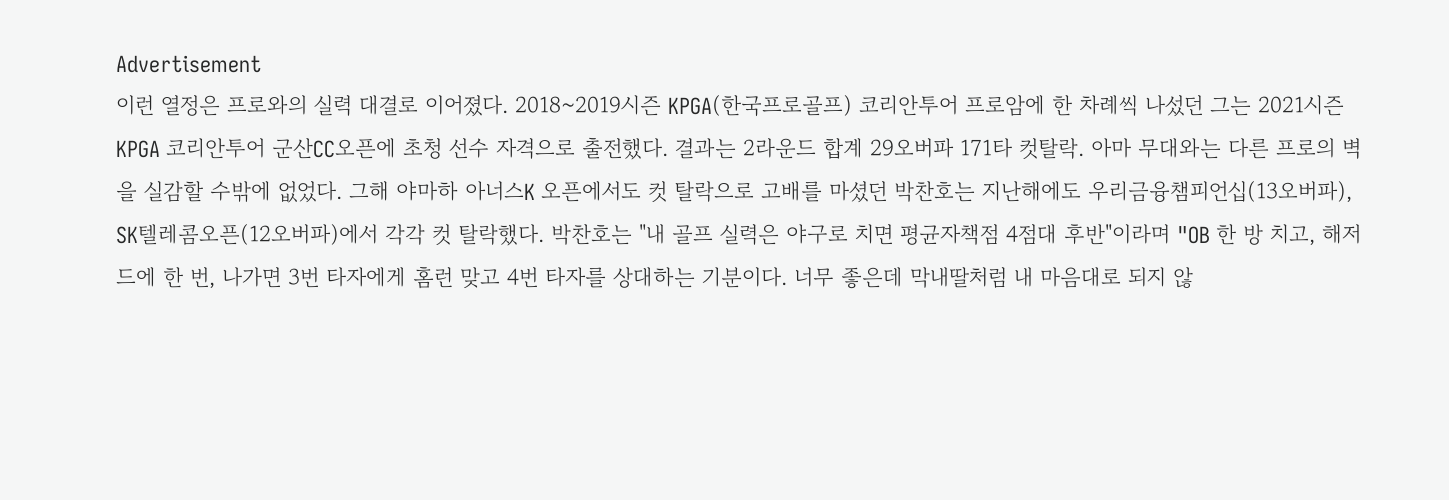Advertisement
이런 열정은 프로와의 실력 대결로 이어졌다. 2018~2019시즌 KPGA(한국프로골프) 코리안투어 프로암에 한 차례씩 나섰던 그는 2021시즌 KPGA 코리안투어 군산CC오픈에 초청 선수 자격으로 출전했다. 결과는 2라운드 합계 29오버파 171타 컷탈락. 아마 무대와는 다른 프로의 벽을 실감할 수밖에 없었다. 그해 야마하 아너스K 오픈에서도 컷 탈락으로 고배를 마셨던 박찬호는 지난해에도 우리금융챔피언십(13오버파), SK텔레콤오픈(12오버파)에서 각각 컷 탈락했다. 박찬호는 "내 골프 실력은 야구로 치면 평균자책점 4점대 후반"이라며 "OB 한 방 치고, 해저드에 한 번, 나가면 3번 타자에게 홈런 맞고 4번 타자를 상대하는 기분이다. 너무 좋은데 막내딸처럼 내 마음대로 되지 않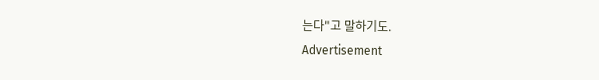는다"고 말하기도.
Advertisement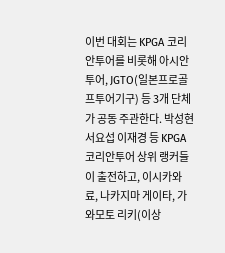이번 대회는 KPGA 코리안투어를 비롯해 아시안투어, JGTO(일본프로골프투어기구) 등 3개 단체가 공동 주관한다. 박성현 서요섭 이재경 등 KPGA 코리안투어 상위 랭커들이 출전하고, 이시카와 료, 나카지마 게이타, 가와모토 리키(이상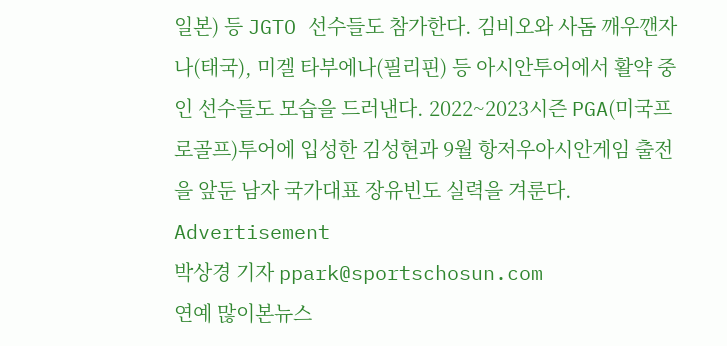일본) 등 JGTO 선수들도 참가한다. 김비오와 사돔 깨우깬자나(태국), 미겔 타부에나(필리핀) 등 아시안투어에서 활약 중인 선수들도 모습을 드러낸다. 2022~2023시즌 PGA(미국프로골프)투어에 입성한 김성현과 9월 항저우아시안게임 출전을 앞둔 남자 국가대표 장유빈도 실력을 겨룬다.
Advertisement
박상경 기자 ppark@sportschosun.com
연예 많이본뉴스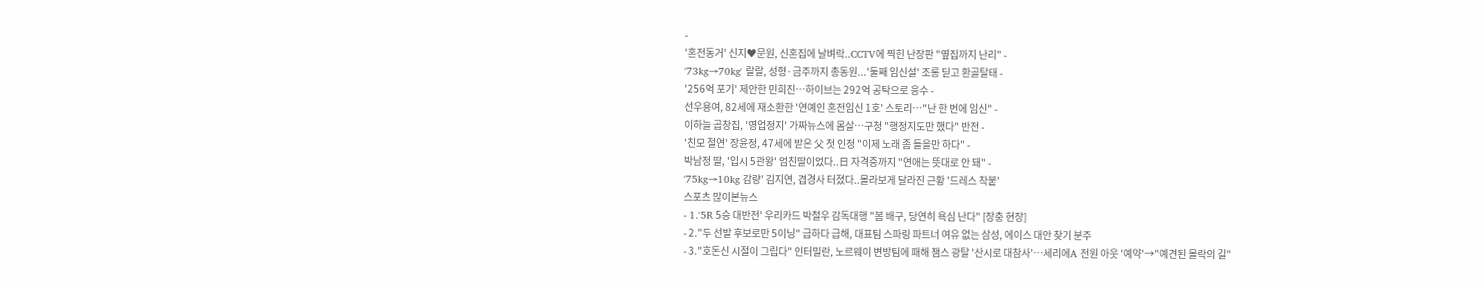-
'혼전동거' 신지♥문원, 신혼집에 날벼락..CCTV에 찍힌 난장판 "옆집까지 난리" -
'73kg→70kg' 랄랄, 성형·금주까지 총동원...'둘째 임신설' 조롱 딛고 환골탈태 -
'256억 포기' 제안한 민희진…하이브는 292억 공탁으로 응수 -
선우용여, 82세에 재소환한 '연예인 혼전임신 1호' 스토리…"난 한 번에 임신" -
이하늘 곱창집, '영업정지' 가짜뉴스에 몸살…구청 "행정지도만 했다" 반전 -
'친모 절연' 장윤정, 47세에 받은 父 첫 인정 "이제 노래 좀 들을만 하다" -
박남정 딸, '입시 5관왕' 엄친딸이었다..日 자격증까지 "연애는 뜻대로 안 돼" -
'75kg→10kg 감량' 김지연, 겹경사 터졌다..몰라보게 달라진 근황 '드레스 착붙'
스포츠 많이본뉴스
- 1.'5R 5승 대반전' 우리카드 박철우 감독대행 "봄 배구, 당연히 욕심 난다" [장충 현장]
- 2."두 선발 후보로만 5이닝" 급하다 급해, 대표팀 스파링 파트너 여유 없는 삼성, 에이스 대안 찾기 분주
- 3."호돈신 시절이 그립다" 인터밀란, 노르웨이 변방팀에 패해 챔스 광탈 '산시로 대참사'…세리에A 전원 아웃 '예약'→"예견된 몰락의 길"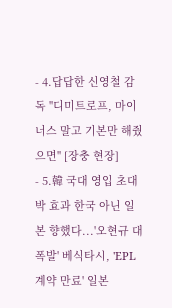- 4.답답한 신영철 감독 "디미트로프, 마이너스 말고 기본만 해줬으면" [장충 현장]
- 5.韓 국대 영입 초대박 효과 한국 아닌 일본 향했다...'오현규 대폭발' 베식타시, 'EPL 계약 만료' 일본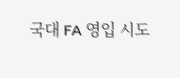국대 FA 영입 시도